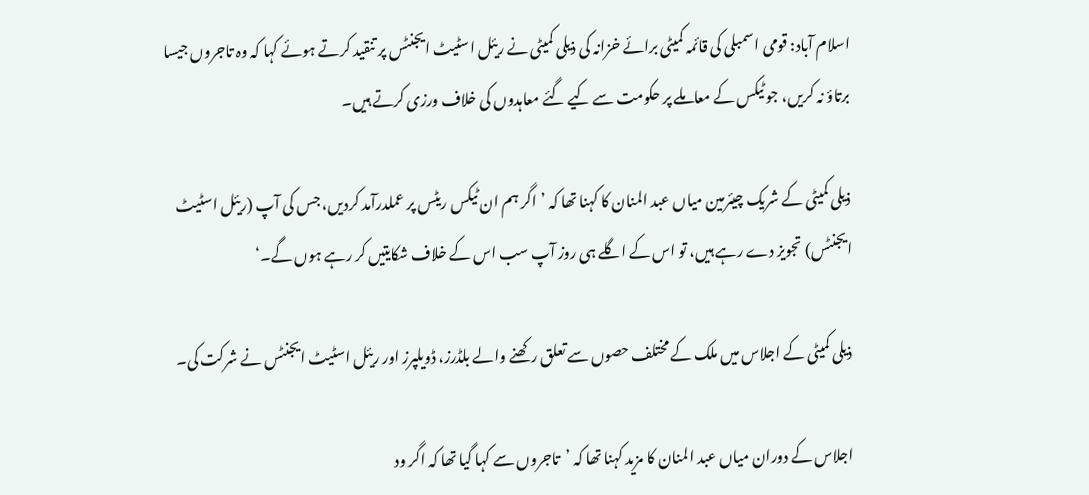اسلام آباد: قومی اسمبلی کی قائمہ کمیٹی برائے خزانہ کی ذیلی کمیٹی نے ریئل اسٹیٹ ایجنٹس پر تنقید کرتے ہوئے کہا کہ وہ تاجروں جیسا برتاؤ نہ کریں، جو ٹیکس کے معاملے پر حکومت سے کیے گئے معاہدوں کی خلاف ورزی کرتے ہیں۔

ذیلی کمیٹی کے شریک چیئرمین میاں عبد المنان کا کہنا تھا کہ ’اگر ہم ان ٹیکس ریٹس پر عملدرآمد کردیں، جس کی آپ (ریئل اسٹیٹ ایجنٹس) تجویز دے رہے ہیں، تو اس کے اگلے ہی روز آپ سب اس کے خلاف شکایتیں کر رہے ہوں گے۔‘

ذیلی کمیٹی کے اجلاس میں ملک کے مختلف حصوں سے تعلق رکھنے والے بلڈرز، ڈویلپرز اور ریئل اسٹیٹ ایجنٹس نے شرکت کی۔

اجلاس کے دوران میاں عبد المنان کا مزید کہنا تھا کہ ’تاجروں سے کہا گیا تھا کہ اگر ود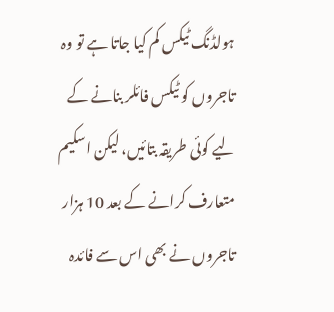ہولڈنگ ٹیکس کم کیا جاتا ہے تو وہ تاجروں کو ٹیکس فائلر بنانے کے لیے کوئی طریقہ بتائیں، لیکن اسکیم متعارف کرانے کے بعد 10 ہزار تاجروں نے بھی اس سے فائدہ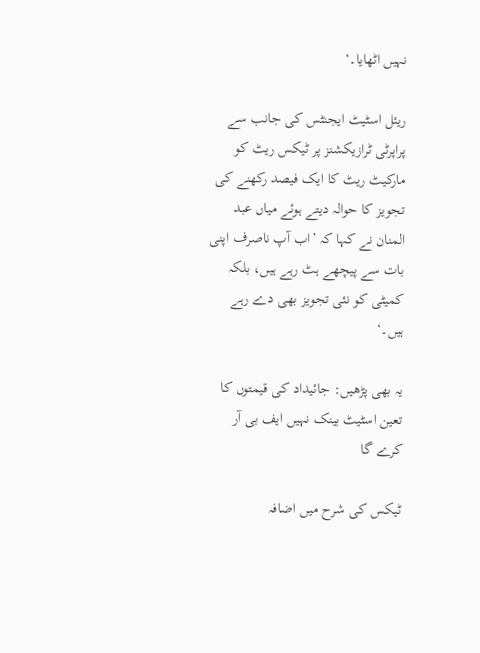نہیں اٹھایا۔‘

ریئل اسٹیٹ ایجنٹس کی جانب سے پراپرٹی ٹرازیکشنز پر ٹیکس ریٹ کو مارکیٹ ریٹ کا ایک فیصد رکھنے کی تجویز کا حوالہ دیتے ہوئے میاں عبد المنان نے کہا کہ ’اب آپ ناصرف اپنی بات سے پیچھے ہٹ رہے ہیں، بلکہ کمیٹی کو نئی تجویز بھی دے رہے ہیں۔‘

یہ بھی پڑھیں: جائیداد کی قیمتوں کا تعین اسٹیٹ بینک نہیں ایف بی آر کرے گا

ٹیکس کی شرح میں اضافہ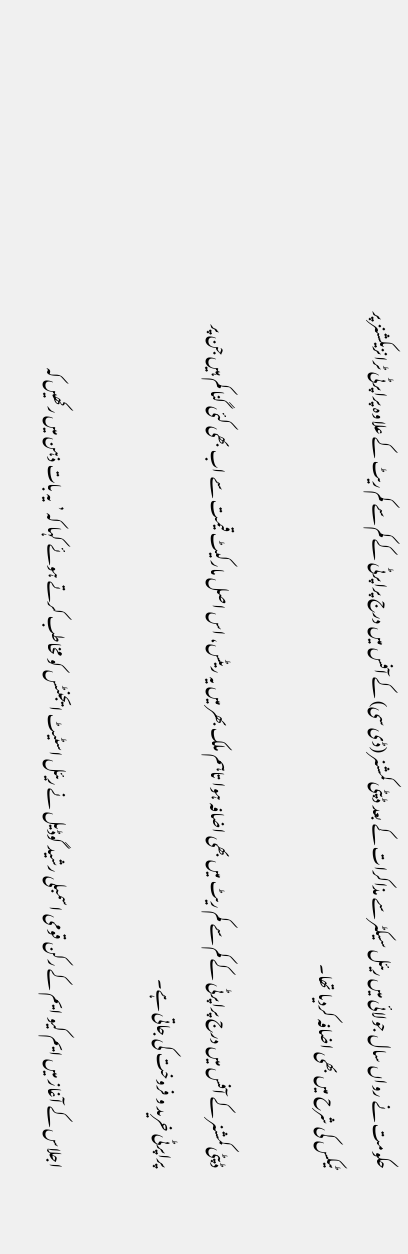حکومت نے رواں سال جولائی میں ریئل سیکٹر سے مذاکرات کے بعد ڈپٹی کمشنر (ڈی سی) کے آفس میں درج پراپرٹی کے کم سے کم ریٹ کے علاوہ پراپرٹی ٹرانزیکشنز پر ٹیکس کی شرح میں بھی اضافہ کردیا تھا۔

ڈپٹی کمشنر کے آفس میں درج پراپرٹی کے کم سے کم ریٹ میں بھی اضافہ ہوا تاہم ملک بھر میں یہ ریٹس، اس اصل مارکیٹ قیمت سے اب بھی کئی گنا کم ہیں جن پر پراپرٹی خرید و فروخت کی جاتی ہے۔

اجلاس کے آغاز میں ایم کیو ایم کے رکن قومی اسمبلی رشید گوڈیل نے ریئل اسٹیٹ ایجنٹس کو مخاطب کرتے ہوئے کہا کہ ’یہ بات ذہن میں رکھیں کہ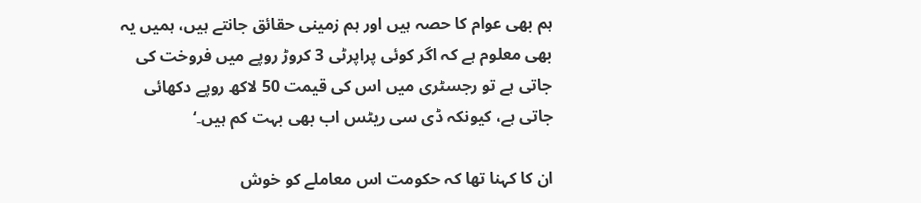ہم بھی عوام کا حصہ ہیں اور ہم زمینی حقائق جانتے ہیں، ہمیں یہ بھی معلوم ہے کہ اگر کوئی پراپرٹی 3 کروڑ روپے میں فروخت کی جاتی ہے تو رجسٹری میں اس کی قیمت 50 لاکھ روپے دکھائی جاتی ہے، کیونکہ ڈی سی ریٹس اب بھی بہت کم ہیں۔‘

ان کا کہنا تھا کہ حکومت اس معاملے کو خوش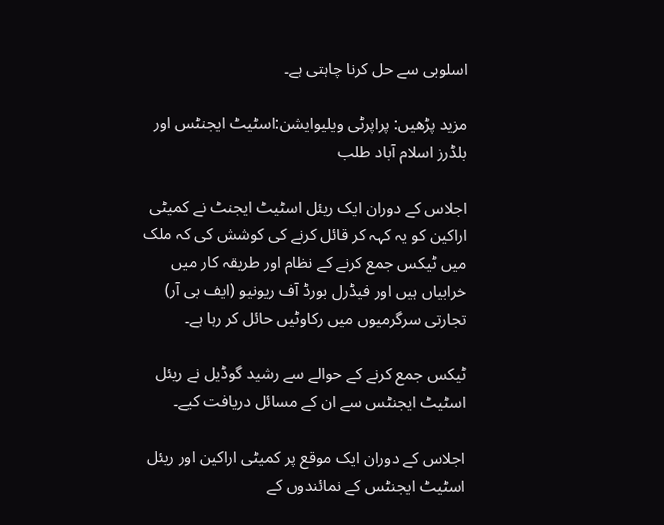اسلوبی سے حل کرنا چاہتی ہے۔

مزید پڑھیں: پراپرٹی ویلیوایشن:اسٹیٹ ایجنٹس اور بلڈرز اسلام آباد طلب

اجلاس کے دوران ایک ریئل اسٹیٹ ایجنٹ نے کمیٹی اراکین کو یہ کہہ کر قائل کرنے کی کوشش کی کہ ملک میں ٹیکس جمع کرنے کے نظام اور طریقہ کار میں خرابیاں ہیں اور فیڈرل بورڈ آف ریونیو (ایف بی آر) تجارتی سرگرمیوں میں رکاوٹیں حائل کر رہا ہے۔

ٹیکس جمع کرنے کے حوالے سے رشید گوڈیل نے ریئل اسٹیٹ ایجنٹس سے ان کے مسائل دریافت کیے۔

اجلاس کے دوران ایک موقع پر کمیٹی اراکین اور ریئل اسٹیٹ ایجنٹس کے نمائندوں کے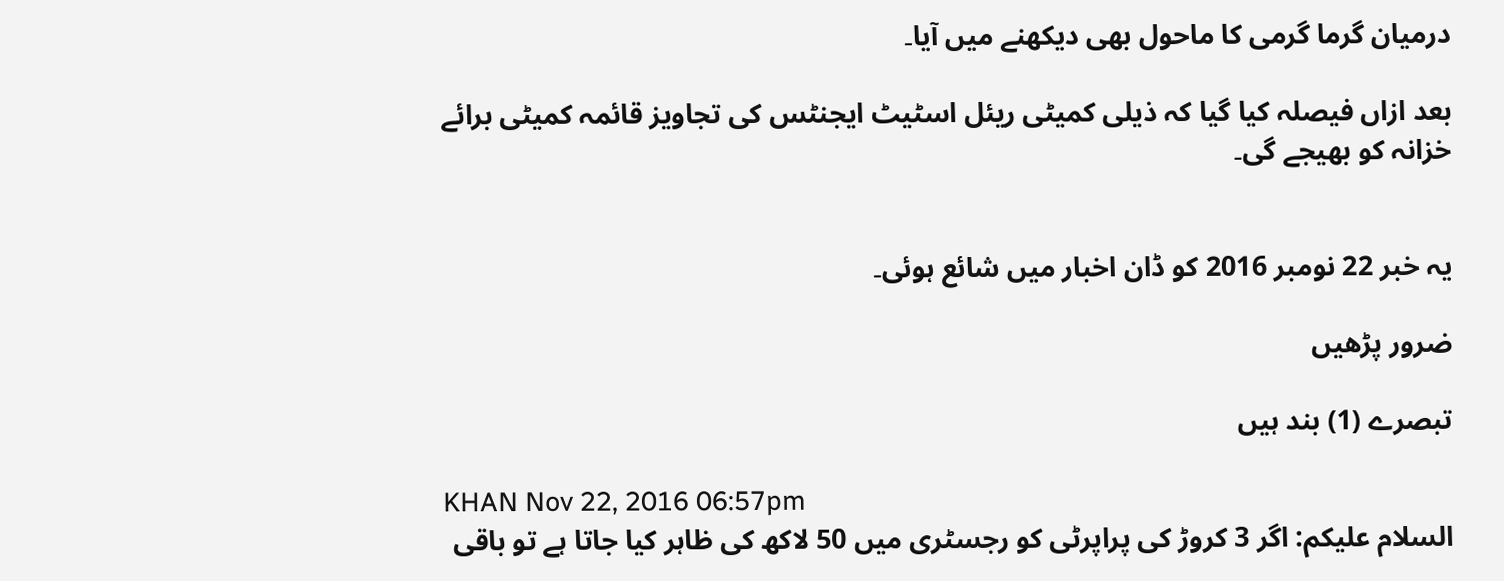درمیان گرما گرمی کا ماحول بھی دیکھنے میں آیا۔

بعد ازاں فیصلہ کیا گیا کہ ذیلی کمیٹی ریئل اسٹیٹ ایجنٹس کی تجاویز قائمہ کمیٹی برائے خزانہ کو بھیجے گی۔


یہ خبر 22 نومبر 2016 کو ڈان اخبار میں شائع ہوئی۔

ضرور پڑھیں

تبصرے (1) بند ہیں

KHAN Nov 22, 2016 06:57pm
السلام علیکم: اگر 3 کروڑ کی پراپرٹی کو رجسٹری میں 50 لاکھ کی ظاہر کیا جاتا ہے تو باقی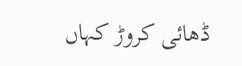ڈھائی کروڑ کہاں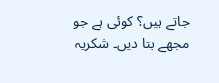جاتے ہیں؟ کوئی ہے جو مجھے بتا دیں۔ شکریہ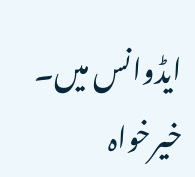ایڈوانس میں۔ خیرخواہ